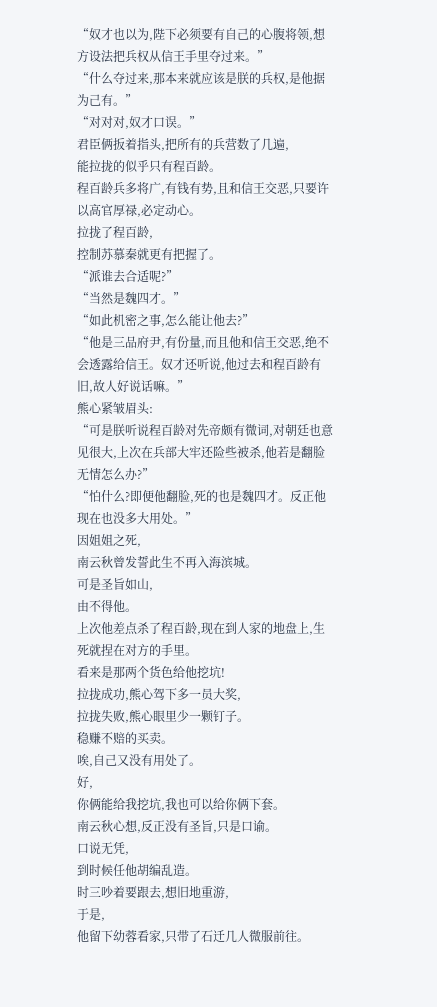“奴才也以为,陛下必须要有自己的心腹将领,想方设法把兵权从信王手里夺过来。”
“什么夺过来,那本来就应该是朕的兵权,是他据为己有。”
“对对对,奴才口误。”
君臣俩扳着指头,把所有的兵营数了几遍,
能拉拢的似乎只有程百龄。
程百龄兵多将广,有钱有势,且和信王交恶,只要许以高官厚禄,必定动心。
拉拢了程百龄,
控制苏慕秦就更有把握了。
“派谁去合适呢?”
“当然是魏四才。”
“如此机密之事,怎么能让他去?”
“他是三品府尹,有份量,而且他和信王交恶,绝不会透露给信王。奴才还听说,他过去和程百龄有旧,故人好说话嘛。”
熊心紧皱眉头:
“可是朕听说程百龄对先帝颇有微词,对朝廷也意见很大,上次在兵部大牢还险些被杀,他若是翻脸无情怎么办?”
“怕什么?即便他翻脸,死的也是魏四才。反正他现在也没多大用处。”
因姐姐之死,
南云秋曾发誓此生不再入海滨城。
可是圣旨如山,
由不得他。
上次他差点杀了程百龄,现在到人家的地盘上,生死就捏在对方的手里。
看来是那两个货色给他挖坑!
拉拢成功,熊心驾下多一员大奖,
拉拢失败,熊心眼里少一颗钉子。
稳赚不赔的买卖。
唉,自己又没有用处了。
好,
你俩能给我挖坑,我也可以给你俩下套。
南云秋心想,反正没有圣旨,只是口谕。
口说无凭,
到时候任他胡编乱造。
时三吵着要跟去,想旧地重游,
于是,
他留下幼蓉看家,只带了石迁几人微服前往。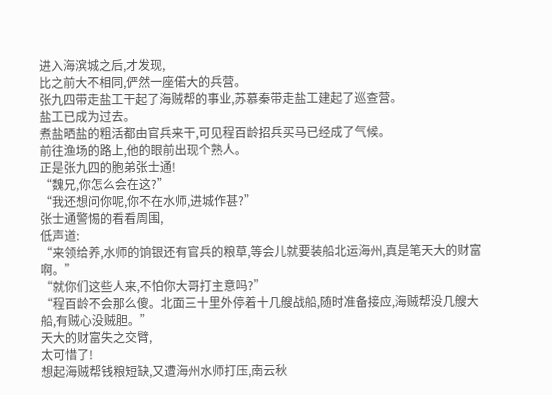进入海滨城之后,才发现,
比之前大不相同,俨然一座偌大的兵营。
张九四带走盐工干起了海贼帮的事业,苏慕秦带走盐工建起了巡查营。
盐工已成为过去。
煮盐晒盐的粗活都由官兵来干,可见程百龄招兵买马已经成了气候。
前往渔场的路上,他的眼前出现个熟人。
正是张九四的胞弟张士通!
“魏兄,你怎么会在这?”
“我还想问你呢,你不在水师,进城作甚?”
张士通警惕的看看周围,
低声道:
“来领给养,水师的饷银还有官兵的粮草,等会儿就要装船北运海州,真是笔天大的财富啊。”
“就你们这些人来,不怕你大哥打主意吗?”
“程百龄不会那么傻。北面三十里外停着十几艘战船,随时准备接应,海贼帮没几艘大船,有贼心没贼胆。”
天大的财富失之交臂,
太可惜了!
想起海贼帮钱粮短缺,又遭海州水师打压,南云秋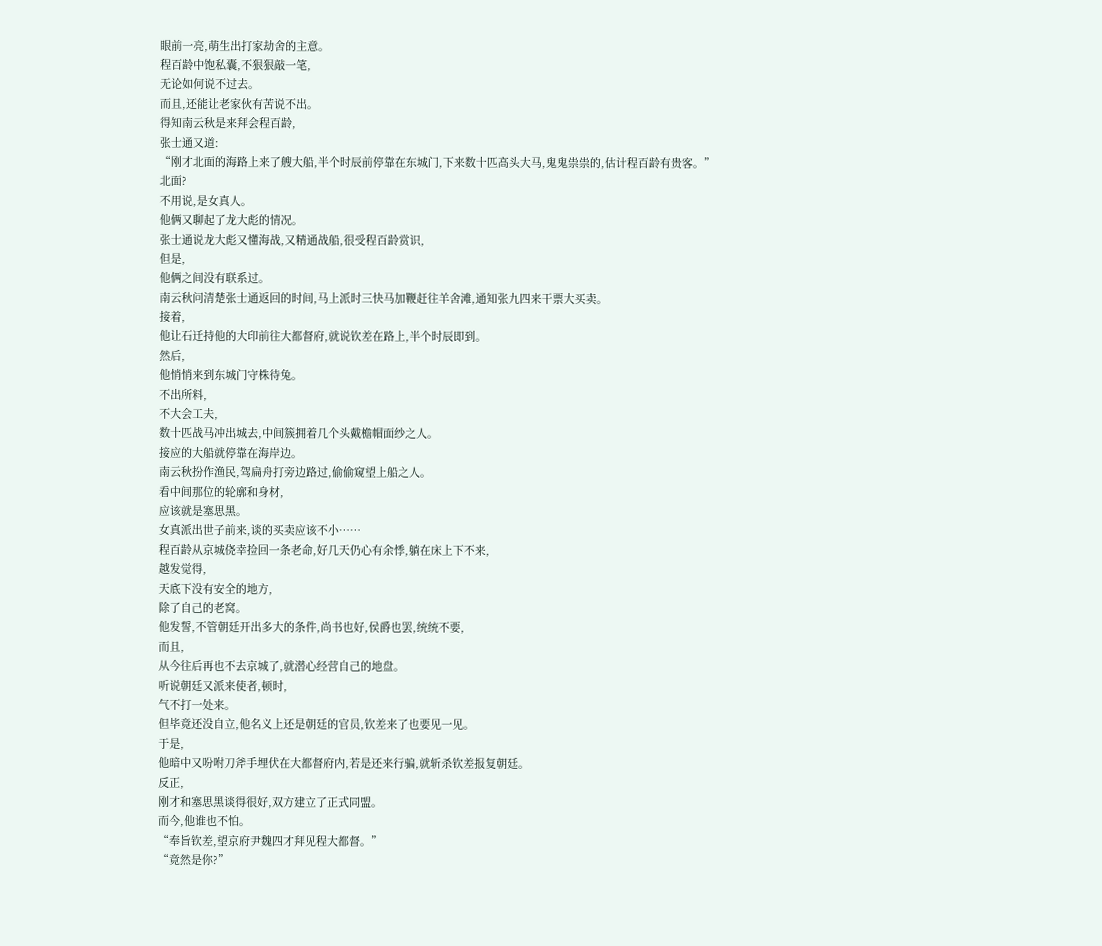眼前一亮,萌生出打家劫舍的主意。
程百龄中饱私囊,不狠狠敲一笔,
无论如何说不过去。
而且,还能让老家伙有苦说不出。
得知南云秋是来拜会程百龄,
张士通又道:
“刚才北面的海路上来了艘大船,半个时辰前停靠在东城门,下来数十匹高头大马,鬼鬼祟祟的,估计程百龄有贵客。”
北面?
不用说,是女真人。
他俩又聊起了龙大彪的情况。
张士通说龙大彪又懂海战,又精通战船,很受程百龄赏识,
但是,
他俩之间没有联系过。
南云秋问清楚张士通返回的时间,马上派时三快马加鞭赶往羊舍滩,通知张九四来干票大买卖。
接着,
他让石迁持他的大印前往大都督府,就说钦差在路上,半个时辰即到。
然后,
他悄悄来到东城门守株待兔。
不出所料,
不大会工夫,
数十匹战马冲出城去,中间簇拥着几个头戴檐帽面纱之人。
接应的大船就停靠在海岸边。
南云秋扮作渔民,驾扁舟打旁边路过,偷偷窥望上船之人。
看中间那位的轮廓和身材,
应该就是塞思黑。
女真派出世子前来,谈的买卖应该不小……
程百龄从京城侥幸捡回一条老命,好几天仍心有余悸,躺在床上下不来,
越发觉得,
天底下没有安全的地方,
除了自己的老窝。
他发誓,不管朝廷开出多大的条件,尚书也好,侯爵也罢,统统不要,
而且,
从今往后再也不去京城了,就潜心经营自己的地盘。
听说朝廷又派来使者,顿时,
气不打一处来。
但毕竟还没自立,他名义上还是朝廷的官员,钦差来了也要见一见。
于是,
他暗中又吩咐刀斧手埋伏在大都督府内,若是还来行骗,就斩杀钦差报复朝廷。
反正,
刚才和塞思黑谈得很好,双方建立了正式同盟。
而今,他谁也不怕。
“奉旨钦差,望京府尹魏四才拜见程大都督。”
“竟然是你?”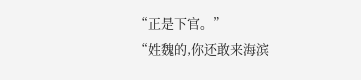“正是下官。”
“姓魏的,你还敢来海滨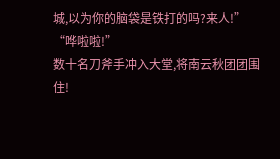城,以为你的脑袋是铁打的吗?来人!”
“哗啦啦!”
数十名刀斧手冲入大堂,将南云秋团团围住!